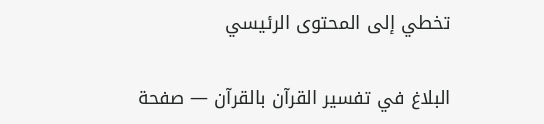تخطي إلى المحتوى الرئيسي

البلاغ في تفسير القرآن بالقرآن — صفحة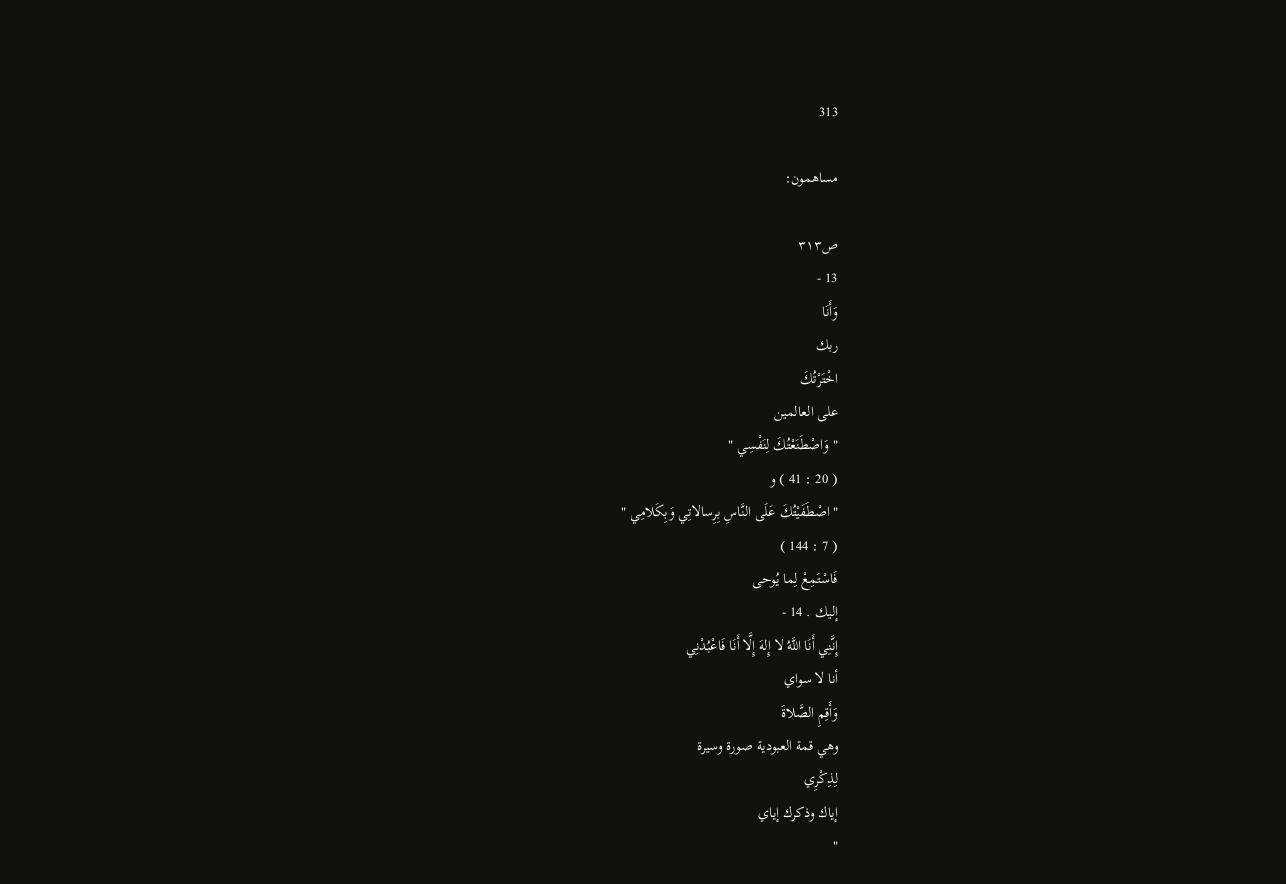313

مساهمون:

ص٣١٣
13 -
وَأَنَا
ربك
اخْتَرْتُكَ
على العالمين
" وَاصْطَنَعْتُكَ لِنَفْسِي "
( 20 : 41 ) و
" اصْطَفَيْتُكَ عَلَى النَّاسِ بِرِسالاتِي وَبِكَلامِي "
( 7 : 144 )
فَاسْتَمِعْ لِما يُوحى
إليك . 14 -
إِنَّنِي أَنَا اللَّهُ لا إِلهَ إِلَّا أَنَا فَاعْبُدْنِي
أنا لا سواي
وَأَقِمِ الصَّلاةَ
وهي قمة العبودية صورة وسيرة
لِذِكْرِي
إياك وذكرك إياي
"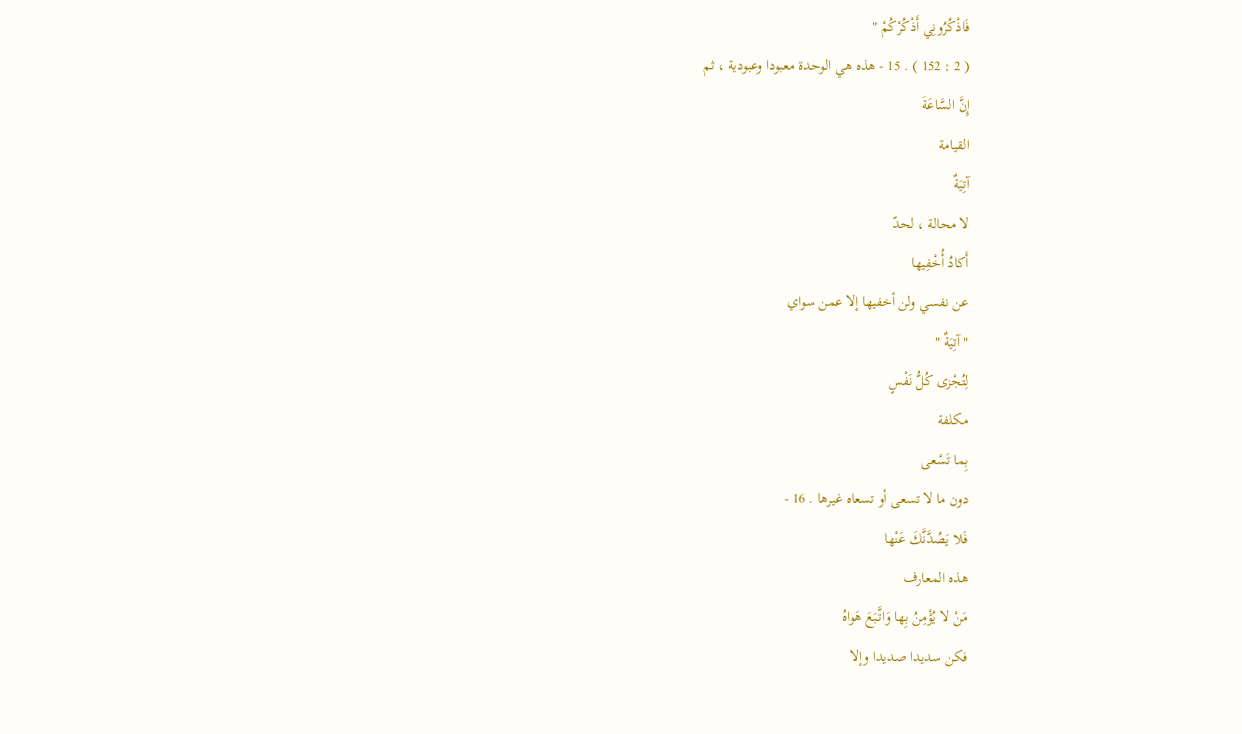فَاذْكُرُونِي أَذْكُرْكُمْ "
( 2 : 152 ) . 15 - هذه هي الوحدة معبودا وعبودية ، ثم
إِنَّ السَّاعَةَ
القيامة
آتِيَةٌ
لا محالة ، لحدّ
أَكادُ أُخْفِيها
عن نفسي ولن أخفيها إلا عمن سواي
" آتِيَةٌ "
لِتُجْزى كُلُّ نَفْسٍ
مكلفة
بِما تَسْعى
دون ما لا تسعى أو تسعاه غيرها . 16 -
فَلا يَصُدَّنَّكَ عَنْها
هذه المعارف
مَنْ لا يُؤْمِنُ بِها وَاتَّبَعَ هَواهُ
فكن سديدا صديدا وإلا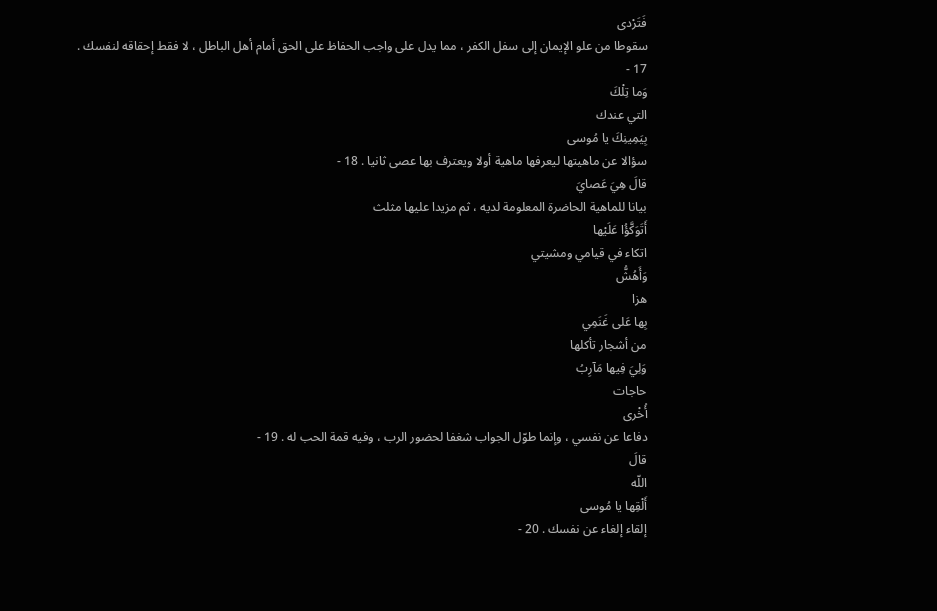فَتَرْدى
سقوطا من علو الإيمان إلى سفل الكفر ، مما يدل على واجب الحفاظ على الحق أمام أهل الباطل ، لا فقط إحقاقه لنفسك . 17 -
وَما تِلْكَ
التي عندك
بِيَمِينِكَ يا مُوسى
سؤالا عن ماهيتها ليعرفها ماهية أولا ويعترف بها عصى ثانيا . 18 -
قالَ هِيَ عَصايَ
بيانا للماهية الحاضرة المعلومة لديه ، ثم مزيدا عليها مثلث
أَتَوَكَّؤُا عَلَيْها
اتكاء في قيامي ومشيتي
وَأَهُشُّ
هزا
بِها عَلى غَنَمِي
من أشجار تأكلها
وَلِيَ فِيها مَآرِبُ
حاجات
أُخْرى
دفاعا عن نفسي ، وإنما طوّل الجواب شغفا لحضور الرب ، وفيه قمة الحب له . 19 -
قالَ
اللّه
أَلْقِها يا مُوسى
إلقاء إلغاء عن نفسك . 20 -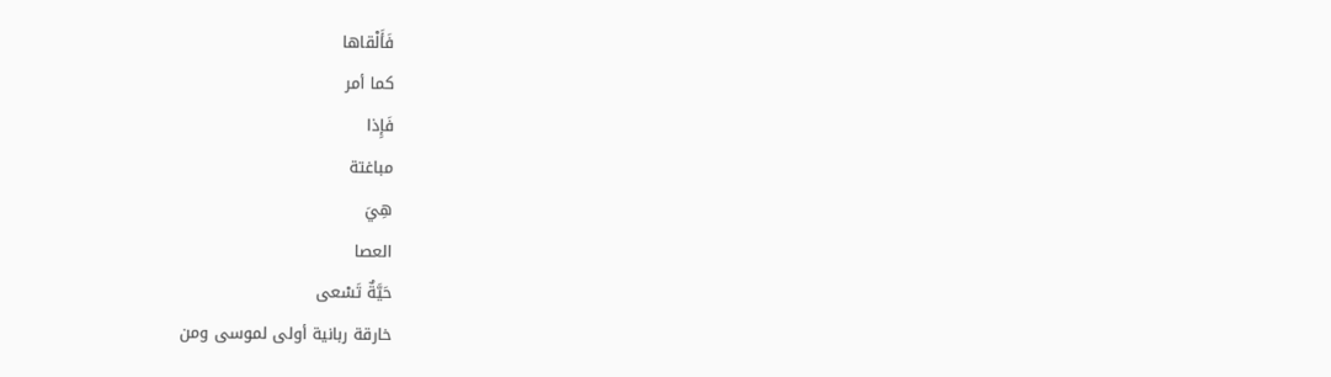فَأَلْقاها
كما أمر
فَإِذا
مباغتة
هِيَ
العصا
حَيَّةٌ تَسْعى
خارقة ربانية أولى لموسى ومن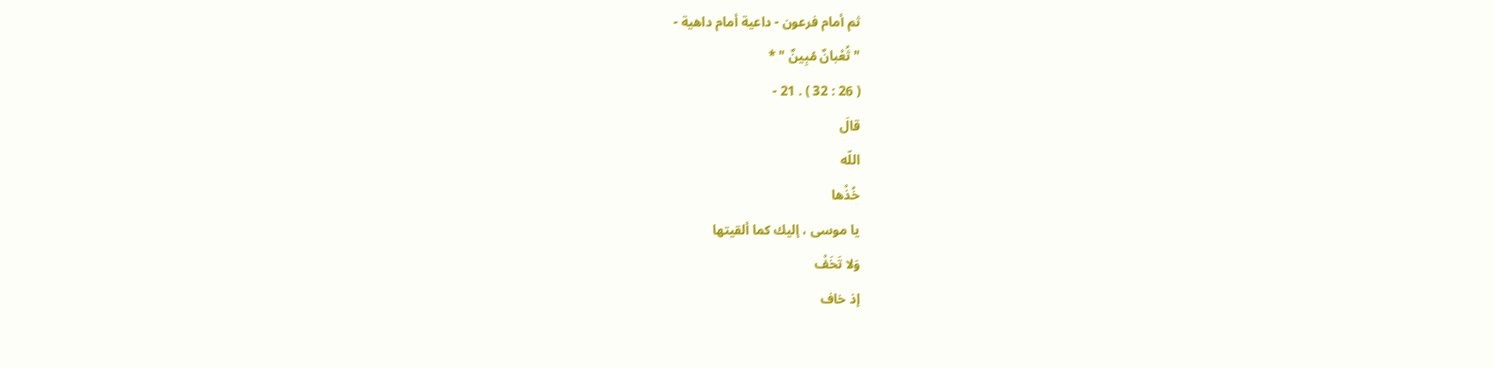ثم أمام فرعون - داعية أمام داهية -
" ثُعْبانٌ مُبِينٌ " *
( 26 : 32 ) . 21 -
قالَ
اللّه
خُذْها
يا موسى ، إليك كما ألقيتها
وَلا تَخَفْ
إذ خاف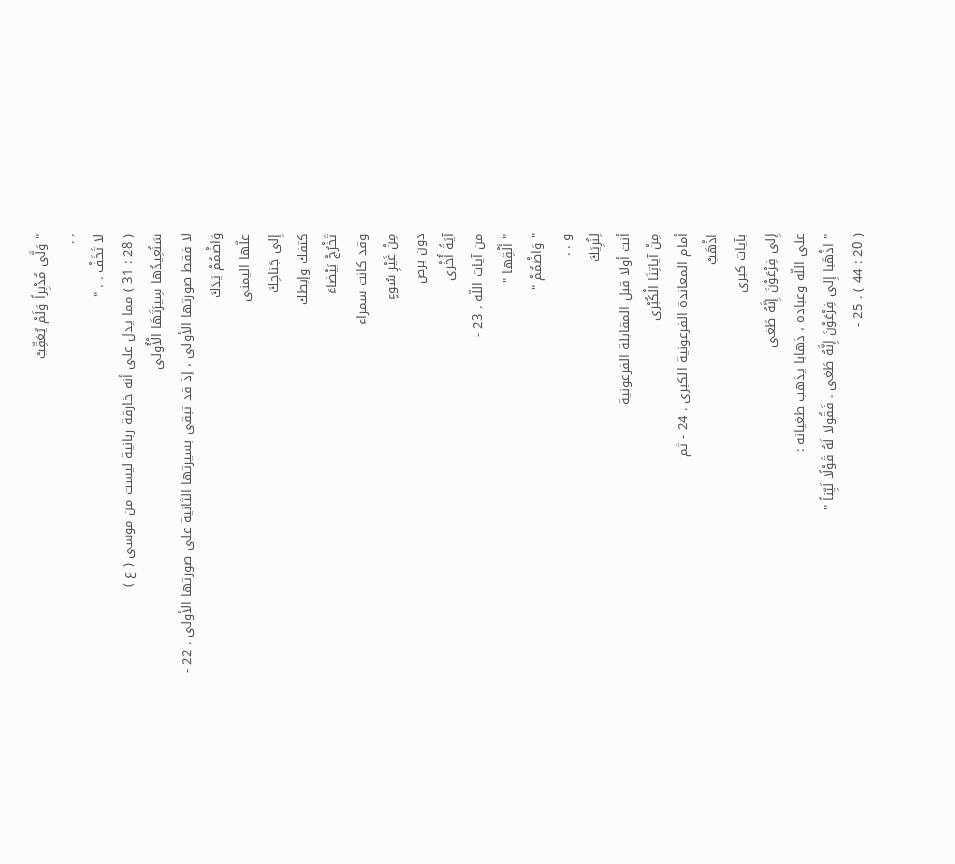" وَلَّى مُدْبِراً وَلَمْ يُعَقِّبْ
. .
لا تَخَفْ . . "
( 28 : 31 ) مما يدل على أنه خارقة ربانية ليست من موسى ( ع )
سَنُعِيدُها سِيرَتَهَا الْأُولى
لا فقط صورتها الأولى ، إذ قد تبقى بسيرتها الثانية على صورتها الأولى . 22 -
وَاضْمُمْ يَدَكَ
علّها اليمنى
إِلى جَناحِكَ
كتفك وإبطك
تَخْرُجْ بَيْضاءَ
وقد كانت سمراء
مِنْ غَيْرِ سُوءٍ
دون برص
آيَةً أُخْرى
من آيات اللّه . 23 -
" أَلْقِها "
" وَاضْمُمْ "
و . .
لِنُرِيَكَ
أنت أولا قبل المقابلة الفرعونية
مِنْ آياتِنَا الْكُبْرى
أمام المعاندة الفرعونية الكبرى . 24 - ثم
اذْهَبْ
بآيات كبرى
إِلى فِرْعَوْنَ إِنَّهُ طَغى
على اللّه وعباده ، ذهابا يذهب طغيانه :
" اذْهَبا إِلى فِرْعَوْنَ إِنَّهُ طَغى . فَقُولا لَهُ قَوْلًا لَيِّناً "
( 20 : 44 ) . 25 -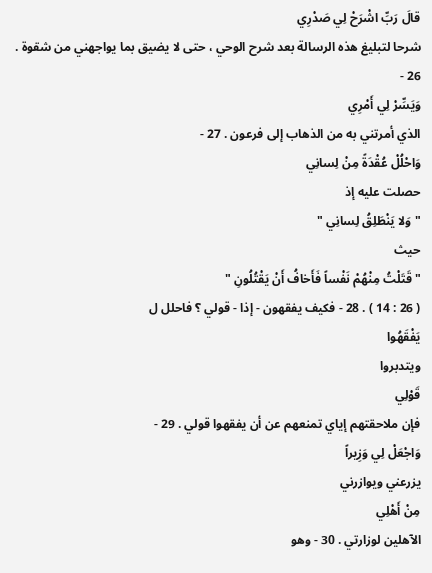قالَ رَبِّ اشْرَحْ لِي صَدْرِي
شرحا لتبليغ هذه الرسالة بعد شرح الوحي ، حتى لا يضيق بما يواجهني من شقوة . 26 -
وَيَسِّرْ لِي أَمْرِي
الذي أمرتني به من الذهاب إلى فرعون . 27 -
وَاحْلُلْ عُقْدَةً مِنْ لِسانِي
حصلت عليه إذ
" وَلا يَنْطَلِقُ لِسانِي "
حيث
" قَتَلْتُ مِنْهُمْ نَفْساً فَأَخافُ أَنْ يَقْتُلُونِ "
( 26 : 14 ) . 28 - فكيف يفقهون - إذا - قولي ؟ فاحلل ل
يَفْقَهُوا
ويتدبروا
قَوْلِي
فإن ملاحقتهم إياي تمنعهم عن أن يفقهوا قولي . 29 -
وَاجْعَلْ لِي وَزِيراً
يزرعني ويوازرني
مِنْ أَهْلِي
الآهلين لوزارتي . 30 - وهو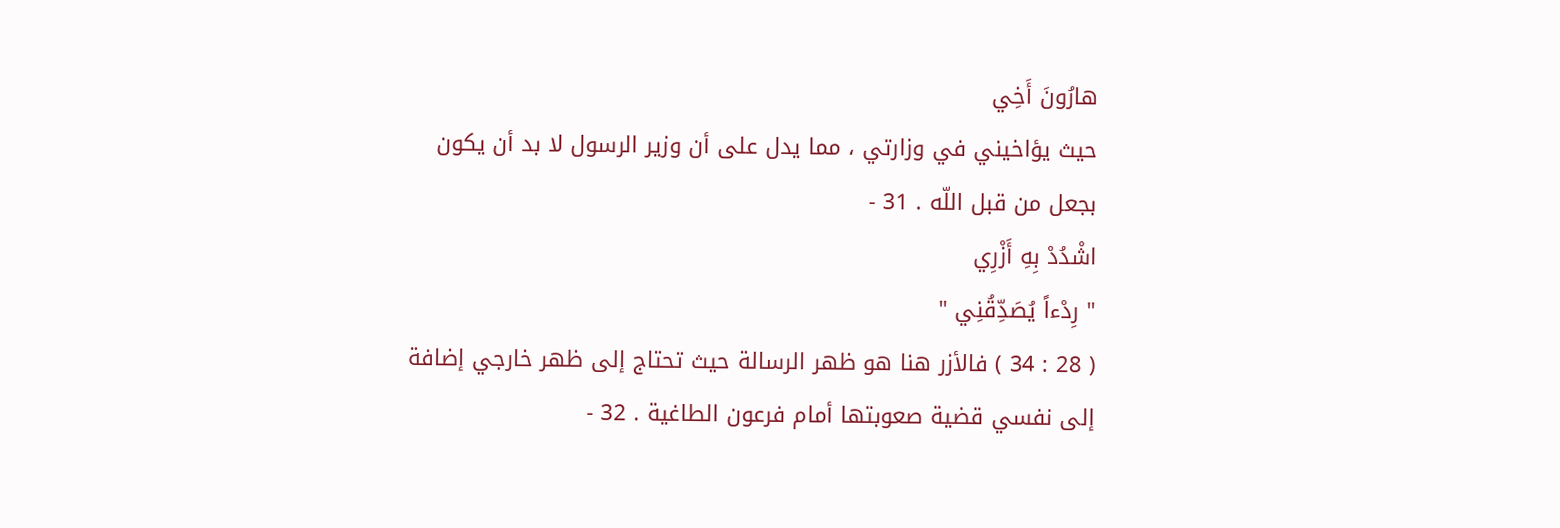هارُونَ أَخِي
حيث يؤاخيني في وزارتي ، مما يدل على أن وزير الرسول لا بد أن يكون بجعل من قبل اللّه . 31 -
اشْدُدْ بِهِ أَزْرِي
" رِدْءاً يُصَدِّقُنِي "
( 28 : 34 ) فالأزر هنا هو ظهر الرسالة حيث تحتاج إلى ظهر خارجي إضافة إلى نفسي قضية صعوبتها أمام فرعون الطاغية . 32 -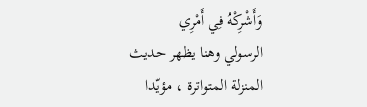وَأَشْرِكْهُ فِي أَمْرِي
الرسولي وهنا يظهر حديث المنزلة المتواترة ، مؤيّدا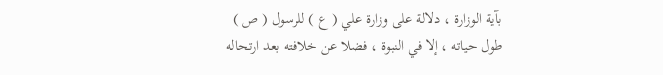بآية الوزارة ، دلالة على وزارة علي ( ع ) للرسول ( ص ) طول حياته ، إلا في النبوة ، فضلا عن خلافته بعد ارتحاله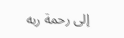إلى رحمة ربه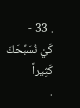. 33 -
كَيْ نُسَبِّحَكَ كَثِيراً
.